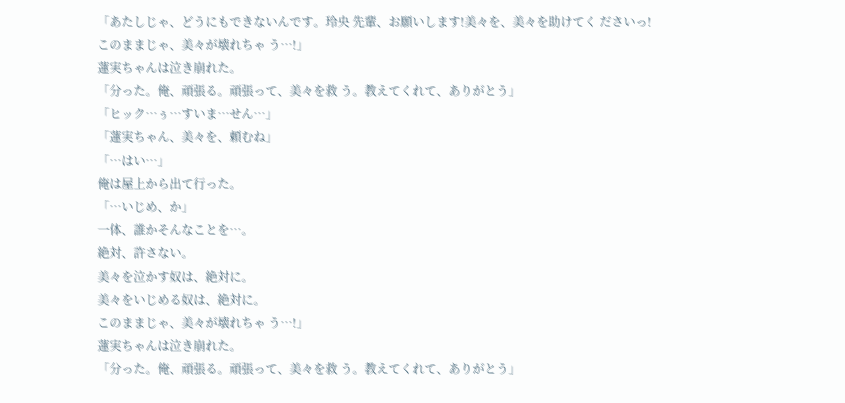「あたしじゃ、どうにもできないんです。玲央 先輩、お願いします!美々を、美々を助けてく ださいっ!
このままじゃ、美々が壊れちゃ う…!」
蓮実ちゃんは泣き崩れた。
「分った。俺、頑張る。頑張って、美々を救 う。教えてくれて、ありがとう」
「ヒック…ぅ…すいま…せん…」
「蓮実ちゃん、美々を、頼むね」
「…はい…」
俺は屋上から出て行った。
「…いじめ、か」
一体、誰かそんなことを…。
絶対、許さない。
美々を泣かす奴は、絶対に。
美々をいじめる奴は、絶対に。
このままじゃ、美々が壊れちゃ う…!」
蓮実ちゃんは泣き崩れた。
「分った。俺、頑張る。頑張って、美々を救 う。教えてくれて、ありがとう」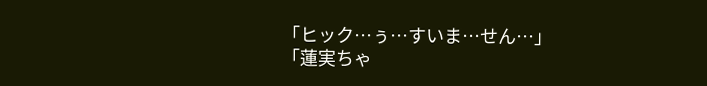「ヒック…ぅ…すいま…せん…」
「蓮実ちゃ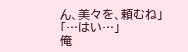ん、美々を、頼むね」
「…はい…」
俺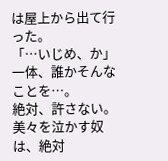は屋上から出て行った。
「…いじめ、か」
一体、誰かそんなことを…。
絶対、許さない。
美々を泣かす奴は、絶対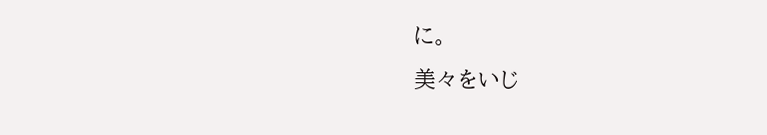に。
美々をいじ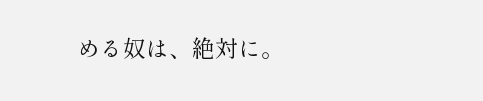める奴は、絶対に。